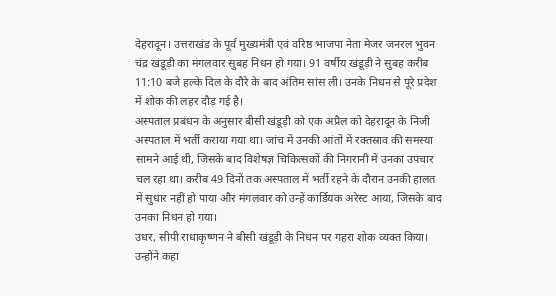देहरादून। उत्तराखंड के पूर्व मुख्यमंत्री एवं वरिष्ठ भाजपा नेता मेजर जनरल भुवन चंद्र खंडूड़ी का मंगलवार सुबह निधन हो गया। 91 वर्षीय खंडूड़ी ने सुबह करीब 11:10 बजे हल्के दिल के दौरे के बाद अंतिम सांस ली। उनके निधन से पूरे प्रदेश में शोक की लहर दौड़ गई है।
अस्पताल प्रबंधन के अनुसार बीसी खंडूड़ी को एक अप्रैल को देहरादून के निजी अस्पताल में भर्ती कराया गया था। जांच में उनकी आंतों में रक्तस्राव की समस्या सामने आई थी, जिसके बाद विशेषज्ञ चिकित्सकों की निगरानी में उनका उपचार चल रहा था। करीब 49 दिनों तक अस्पताल में भर्ती रहने के दौरान उनकी हालत में सुधार नहीं हो पाया और मंगलवार को उन्हें कार्डियक अरेस्ट आया, जिसके बाद उनका निधन हो गया।
उधर, सीपी राधाकृष्णन ने बीसी खंडूड़ी के निधन पर गहरा शोक व्यक्त किया। उन्होंने कहा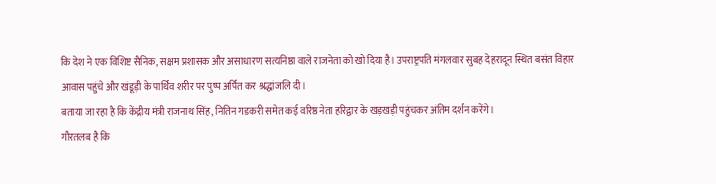कि देश ने एक विशिष्ट सैनिक, सक्षम प्रशासक और असाधारण सत्यनिष्ठा वाले राजनेता को खो दिया है। उपराष्ट्रपति मंगलवार सुबह देहरादून स्थित बसंत विहार आवास पहुंचे और खंडूड़ी के पार्थिव शरीर पर पुष्प अर्पित कर श्रद्धांजलि दी।
बताया जा रहा है कि केंद्रीय मंत्री राजनाथ सिंह, नितिन गडकरी समेत कई वरिष्ठ नेता हरिद्वार के खड़खड़ी पहुंचकर अंतिम दर्शन करेंगे।
गौरतलब है कि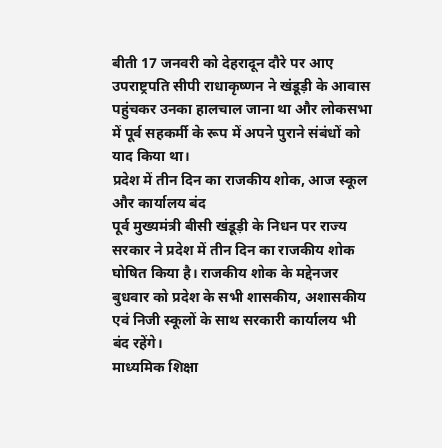बीती 17 जनवरी को देहरादून दौरे पर आए उपराष्ट्रपति सीपी राधाकृष्णन ने खंडूड़ी के आवास पहुंचकर उनका हालचाल जाना था और लोकसभा में पूर्व सहकर्मी के रूप में अपने पुराने संबंधों को याद किया था।
प्रदेश में तीन दिन का राजकीय शोक, आज स्कूल और कार्यालय बंद
पूर्व मुख्यमंत्री बीसी खंडूड़ी के निधन पर राज्य सरकार ने प्रदेश में तीन दिन का राजकीय शोक घोषित किया है। राजकीय शोक के मद्देनजर बुधवार को प्रदेश के सभी शासकीय, अशासकीय एवं निजी स्कूलों के साथ सरकारी कार्यालय भी बंद रहेंगे।
माध्यमिक शिक्षा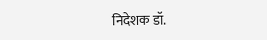निदेशक डॉ.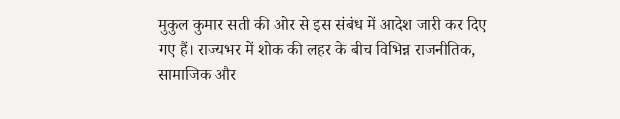मुकुल कुमार सती की ओर से इस संबंध में आदेश जारी कर दिए गए हैं। राज्यभर में शोक की लहर के बीच विभिन्न राजनीतिक, सामाजिक और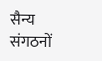सैन्य संगठनों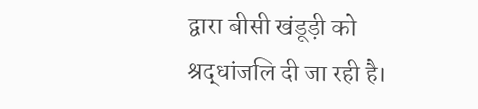द्वारा बीसी खंडूड़ी को श्रद्धांजलि दी जा रही है।